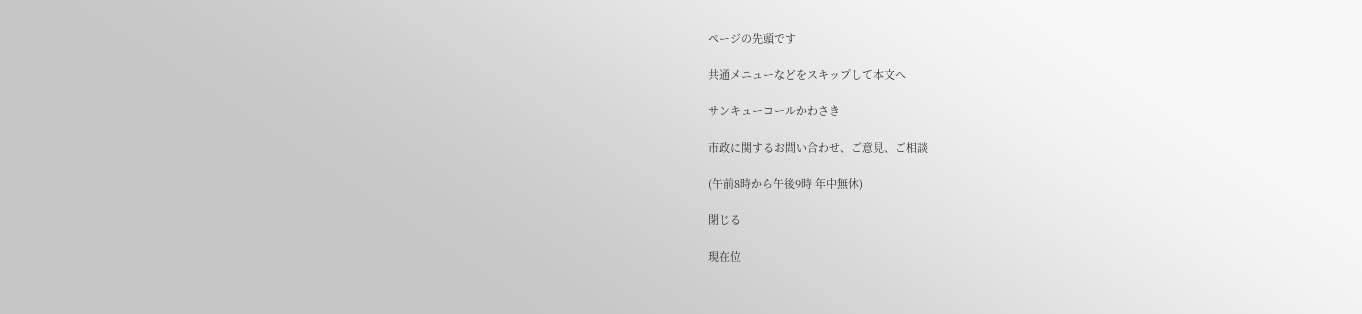ページの先頭です

共通メニューなどをスキップして本文へ

サンキューコールかわさき

市政に関するお問い合わせ、ご意見、ご相談

(午前8時から午後9時 年中無休)

閉じる

現在位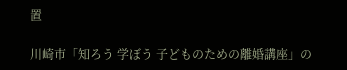置

川崎市「知ろう 学ぼう 子どものための離婚講座」の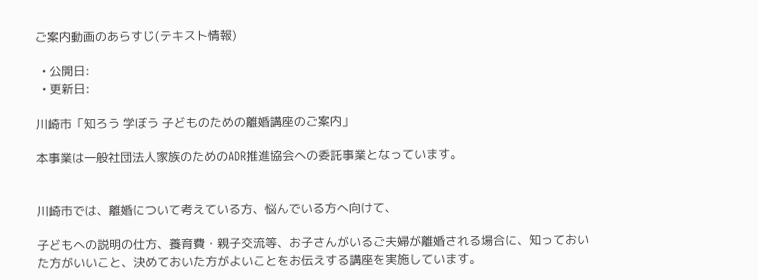ご案内動画のあらすじ(テキスト情報)

  • 公開日:
  • 更新日:

川崎市「知ろう 学ぼう 子どものための離婚講座のご案内」

本事業は一般社団法人家族のためのADR推進協会への委託事業となっています。


川崎市では、離婚について考えている方、悩んでいる方へ向けて、

子どもへの説明の仕方、養育費・親子交流等、お子さんがいるご夫婦が離婚される場合に、知っておいた方がいいこと、決めておいた方がよいことをお伝えする講座を実施しています。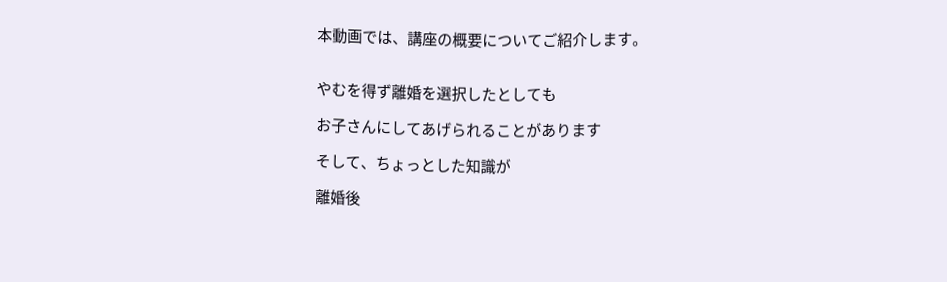本動画では、講座の概要についてご紹介します。


やむを得ず離婚を選択したとしても

お子さんにしてあげられることがあります

そして、ちょっとした知識が

離婚後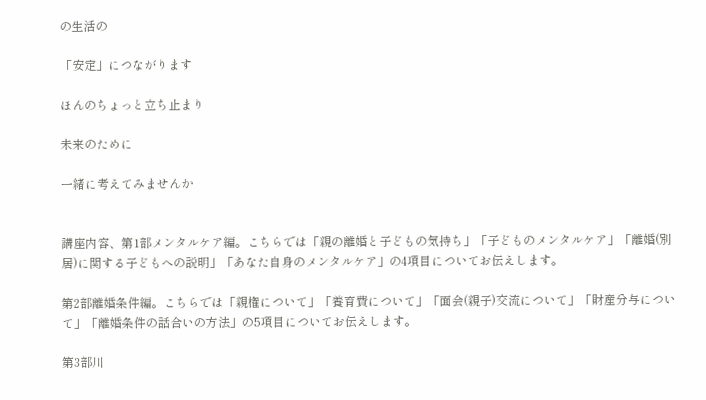の生活の

「安定」につながります

ほんのちょっと立ち止まり

未来のために

一緒に考えてみませんか


講座内容、第1部メンタルケア編。こちらでは「親の離婚と子どもの気持ち」「子どものメンタルケア」「離婚(別居)に関する子どもへの説明」「あなた自身のメンタルケア」の4項目についてお伝えします。

第2部離婚条件編。こちらでは「親権について」「養育費について」「面会(親子)交流について」「財産分与について」「離婚条件の話合いの方法」の5項目についてお伝えします。

第3部川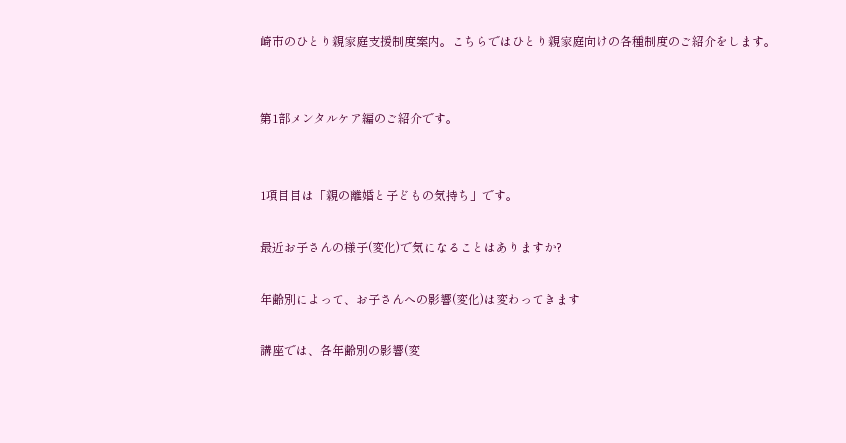崎市のひとり親家庭支援制度案内。こちらではひとり親家庭向けの各種制度のご紹介をします。


第1部メンタルケア編のご紹介です。


1項目目は「親の離婚と子どもの気持ち」です。

最近お子さんの様子(変化)で気になることはありますか?

年齢別によって、お子さんへの影響(変化)は変わってきます

講座では、各年齢別の影響(変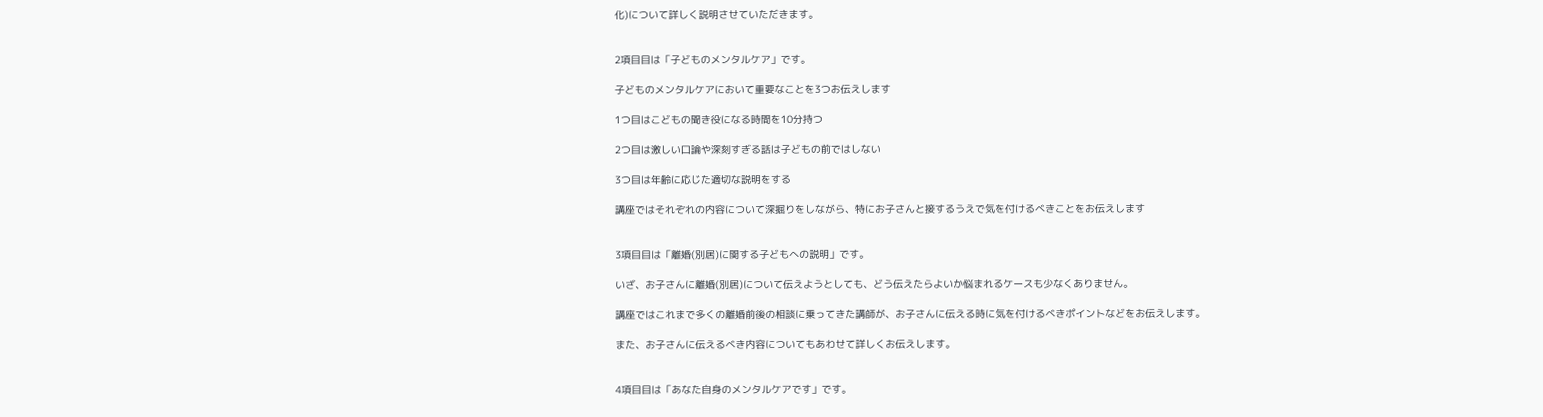化)について詳しく説明させていただきます。


2項目目は「子どものメンタルケア」です。

子どものメンタルケアにおいて重要なことを3つお伝えします

1つ目はこどもの聞き役になる時間を10分持つ

2つ目は激しい口論や深刻すぎる話は子どもの前ではしない

3つ目は年齢に応じた適切な説明をする

講座ではそれぞれの内容について深掘りをしながら、特にお子さんと接するうえで気を付けるべきことをお伝えします


3項目目は「離婚(別居)に関する子どもへの説明」です。

いざ、お子さんに離婚(別居)について伝えようとしても、どう伝えたらよいか悩まれるケースも少なくありません。

講座ではこれまで多くの離婚前後の相談に乗ってきた講師が、お子さんに伝える時に気を付けるべきポイントなどをお伝えします。

また、お子さんに伝えるべき内容についてもあわせて詳しくお伝えします。


4項目目は「あなた自身のメンタルケアです」です。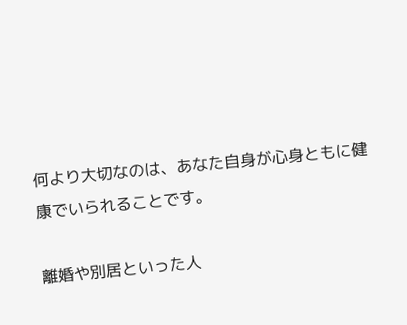何より大切なのは、あなた自身が心身ともに健康でいられることです。

離婚や別居といった人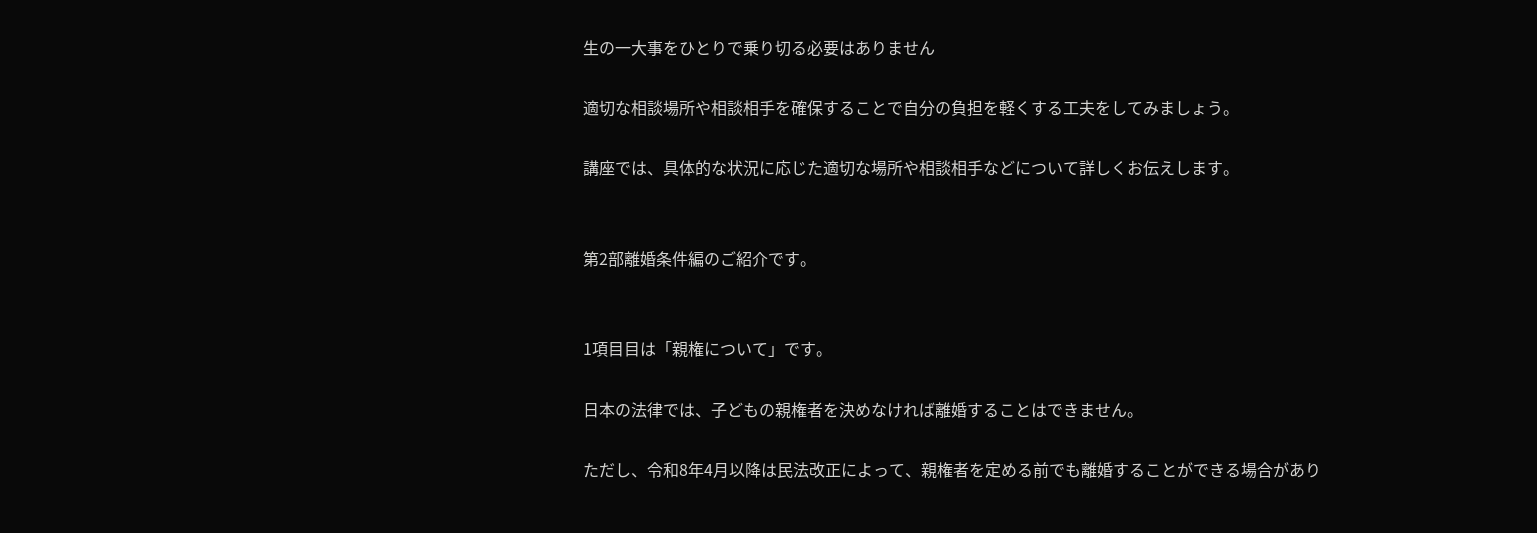生の一大事をひとりで乗り切る必要はありません

適切な相談場所や相談相手を確保することで自分の負担を軽くする工夫をしてみましょう。

講座では、具体的な状況に応じた適切な場所や相談相手などについて詳しくお伝えします。


第2部離婚条件編のご紹介です。


1項目目は「親権について」です。

日本の法律では、子どもの親権者を決めなければ離婚することはできません。

ただし、令和8年4月以降は民法改正によって、親権者を定める前でも離婚することができる場合があり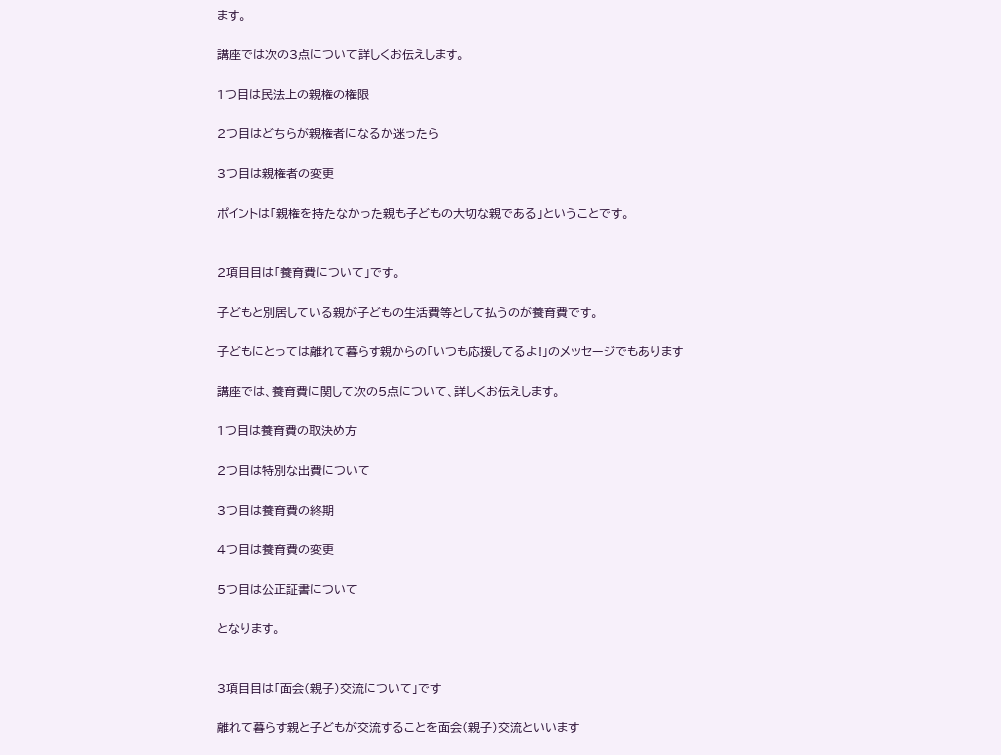ます。

講座では次の3点について詳しくお伝えします。

1つ目は民法上の親権の権限

2つ目はどちらが親権者になるか迷ったら

3つ目は親権者の変更

ポイントは「親権を持たなかった親も子どもの大切な親である」ということです。


2項目目は「養育費について」です。

子どもと別居している親が子どもの生活費等として払うのが養育費です。

子どもにとっては離れて暮らす親からの「いつも応援してるよ!」のメッセージでもあります

講座では、養育費に関して次の5点について、詳しくお伝えします。

1つ目は養育費の取決め方

2つ目は特別な出費について

3つ目は養育費の終期

4つ目は養育費の変更

5つ目は公正証書について

となります。


3項目目は「面会(親子)交流について」です

離れて暮らす親と子どもが交流することを面会(親子)交流といいます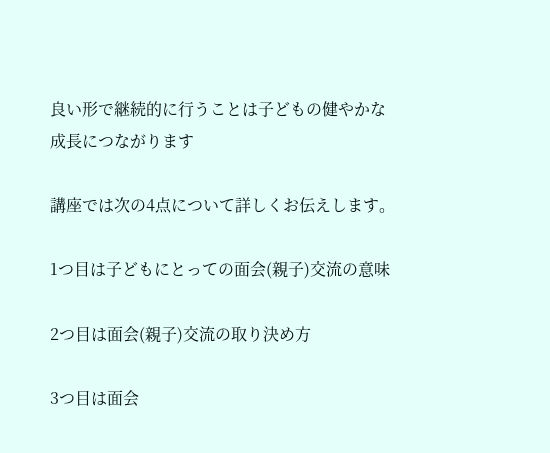良い形で継続的に行うことは子どもの健やかな成長につながります

講座では次の4点について詳しくお伝えします。

1つ目は子どもにとっての面会(親子)交流の意味

2つ目は面会(親子)交流の取り決め方

3つ目は面会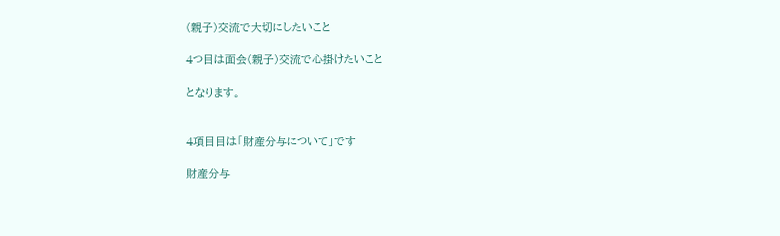(親子)交流で大切にしたいこと

4つ目は面会(親子)交流で心掛けたいこと

となります。


4項目目は「財産分与について」です

財産分与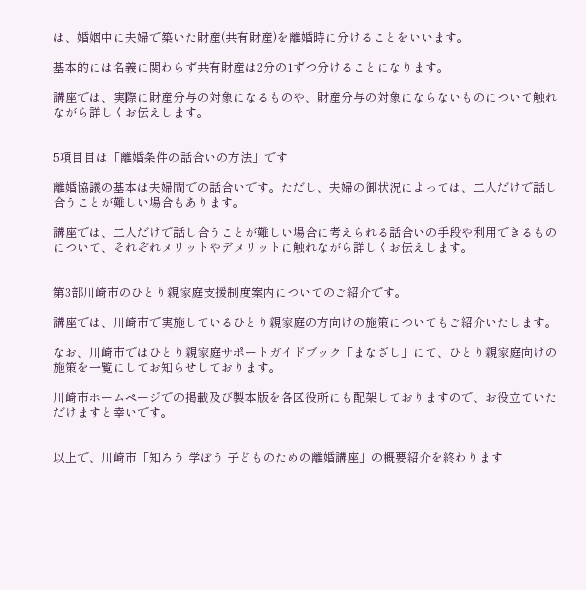は、婚姻中に夫婦で築いた財産(共有財産)を離婚時に分けることをいいます。

基本的には名義に関わらず共有財産は2分の1ずつ分けることになります。

講座では、実際に財産分与の対象になるものや、財産分与の対象にならないものについて触れながら詳しくお伝えします。


5項目目は「離婚条件の話合いの方法」です

離婚協議の基本は夫婦間での話合いです。ただし、夫婦の御状況によっては、二人だけで話し合うことが難しい場合もあります。

講座では、二人だけで話し合うことが難しい場合に考えられる話合いの手段や利用できるものについて、それぞれメリットやデメリットに触れながら詳しくお伝えします。


第3部川崎市のひとり親家庭支援制度案内についてのご紹介です。

講座では、川崎市で実施しているひとり親家庭の方向けの施策についてもご紹介いたします。

なお、川崎市ではひとり親家庭サポートガイドブック「まなざし」にて、ひとり親家庭向けの施策を一覧にしてお知らせしております。

川崎市ホームページでの掲載及び製本版を各区役所にも配架しておりますので、お役立ていただけますと幸いです。


以上で、川崎市「知ろう 学ぼう 子どものための離婚講座」の概要紹介を終わります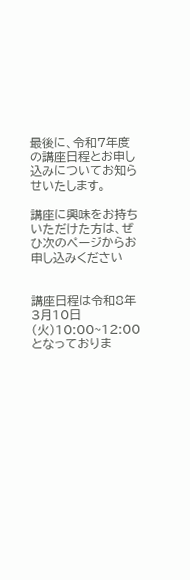最後に、令和7年度の講座日程とお申し込みについてお知らせいたします。

講座に興味をお持ちいただけた方は、ぜひ次のページからお申し込みください


講座日程は令和8年3月10日(火)10:00~12:00となっておりま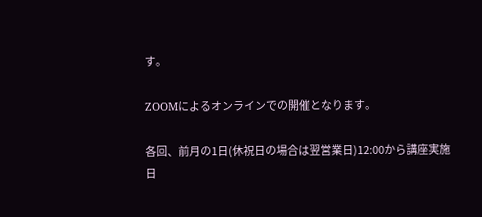す。

ZOOMによるオンラインでの開催となります。

各回、前月の1日(休祝日の場合は翌営業日)12:00から講座実施日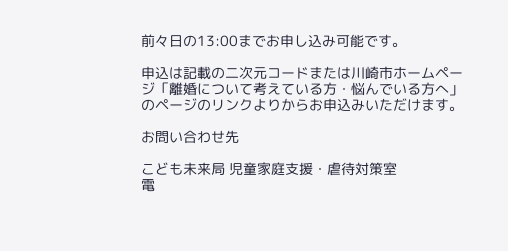前々日の13:00までお申し込み可能です。

申込は記載の二次元コードまたは川崎市ホームページ「離婚について考えている方・悩んでいる方へ」のページのリンクよりからお申込みいただけます。

お問い合わせ先

こども未来局 児童家庭支援・虐待対策室
電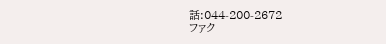話:044-200-2672
ファク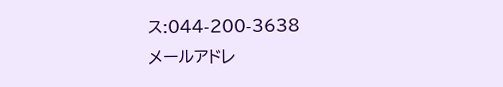ス:044-200-3638
メールアドレ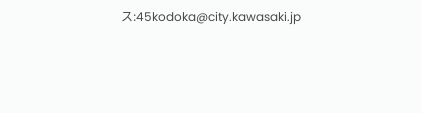ス:45kodoka@city.kawasaki.jp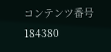コンテンツ番号184380